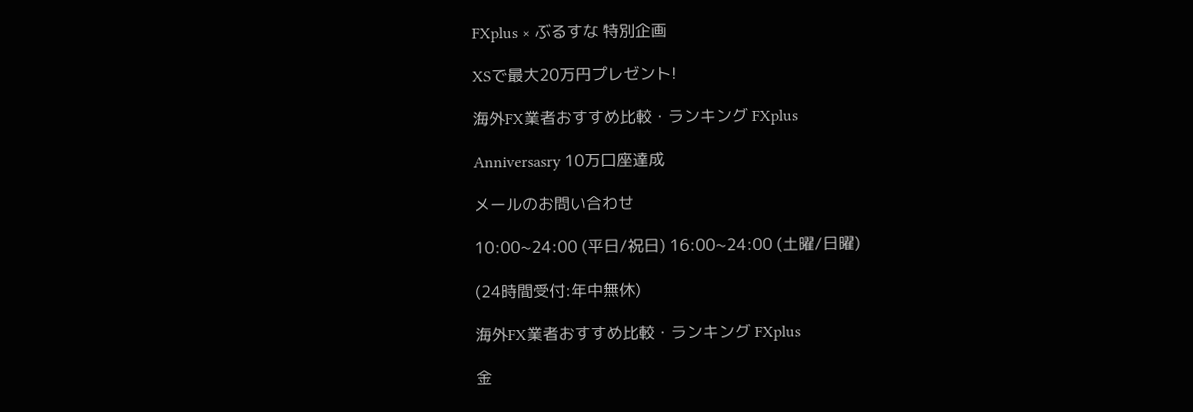FXplus × ぶるすな 特別企画

XSで最大20万円プレゼント!

海外FX業者おすすめ比較・ランキング FXplus

Anniversasry 10万口座達成

メールのお問い合わせ

10:00~24:00 (平日/祝日) 16:00~24:00 (土曜/日曜)

(24時間受付:年中無休)

海外FX業者おすすめ比較・ランキング FXplus

金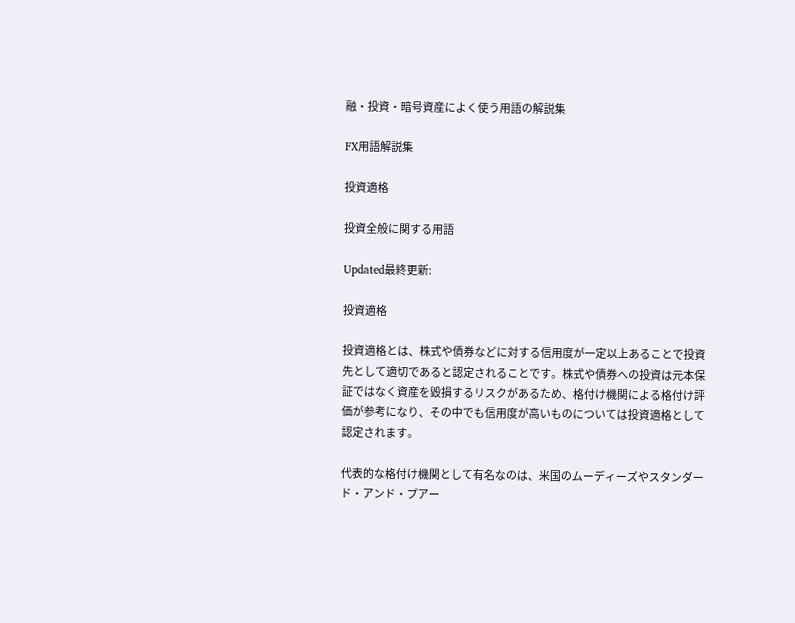融・投資・暗号資産によく使う用語の解説集

FX用語解説集

投資適格

投資全般に関する用語

Updated最終更新:

投資適格

投資適格とは、株式や債券などに対する信用度が一定以上あることで投資先として適切であると認定されることです。株式や債券への投資は元本保証ではなく資産を毀損するリスクがあるため、格付け機関による格付け評価が参考になり、その中でも信用度が高いものについては投資適格として認定されます。

代表的な格付け機関として有名なのは、米国のムーディーズやスタンダード・アンド・プアー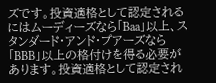ズです。投資適格として認定されるにはムーディーズなら「Baa」以上、スタンダード・アンド・プアーズなら「BBB」以上の格付けを得る必要があります。投資適格として認定され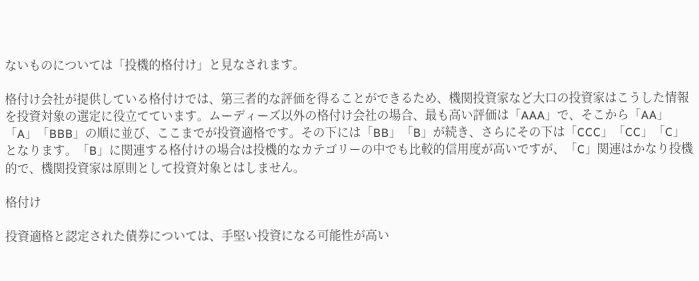ないものについては「投機的格付け」と見なされます。

格付け会社が提供している格付けでは、第三者的な評価を得ることができるため、機関投資家など大口の投資家はこうした情報を投資対象の選定に役立てています。ムーディーズ以外の格付け会社の場合、最も高い評価は「AAA」で、そこから「AA」「A」「BBB」の順に並び、ここまでが投資適格です。その下には「BB」「B」が続き、さらにその下は「CCC」「CC」「C」となります。「B」に関連する格付けの場合は投機的なカテゴリーの中でも比較的信用度が高いですが、「C」関連はかなり投機的で、機関投資家は原則として投資対象とはしません。

格付け

投資適格と認定された債券については、手堅い投資になる可能性が高い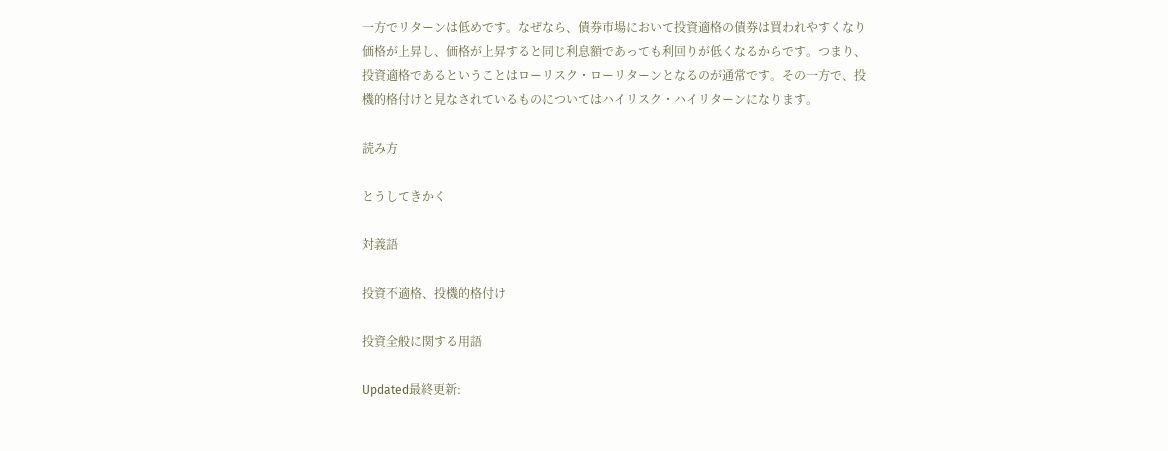一方でリターンは低めです。なぜなら、債券市場において投資適格の債券は買われやすくなり価格が上昇し、価格が上昇すると同じ利息額であっても利回りが低くなるからです。つまり、投資適格であるということはローリスク・ローリターンとなるのが通常です。その一方で、投機的格付けと見なされているものについてはハイリスク・ハイリターンになります。

読み方

とうしてきかく

対義語

投資不適格、投機的格付け

投資全般に関する用語

Updated最終更新: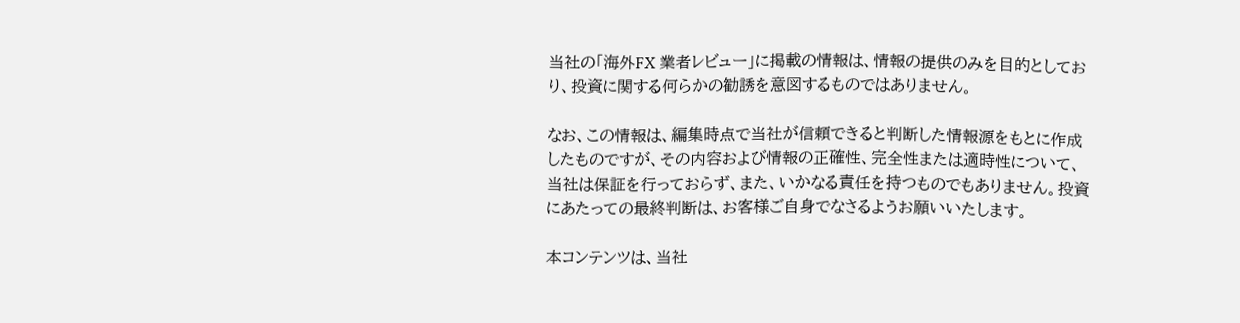当社の「海外FX 業者レビュー」に掲載の情報は、情報の提供のみを目的としており、投資に関する何らかの勧誘を意図するものではありません。

なお、この情報は、編集時点で当社が信頼できると判断した情報源をもとに作成したものですが、その内容および情報の正確性、完全性または適時性について、当社は保証を行っておらず、また、いかなる責任を持つものでもありません。投資にあたっての最終判断は、お客様ご自身でなさるようお願いいたします。

本コンテンツは、当社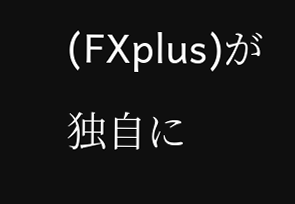(FXplus)が独自に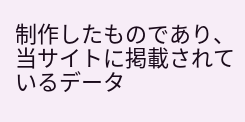制作したものであり、当サイトに掲載されているデータ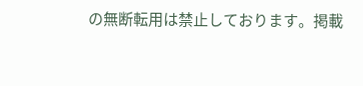の無断転用は禁止しております。掲載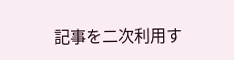記事を二次利用す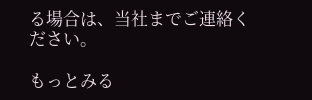る場合は、当社までご連絡ください。

もっとみる